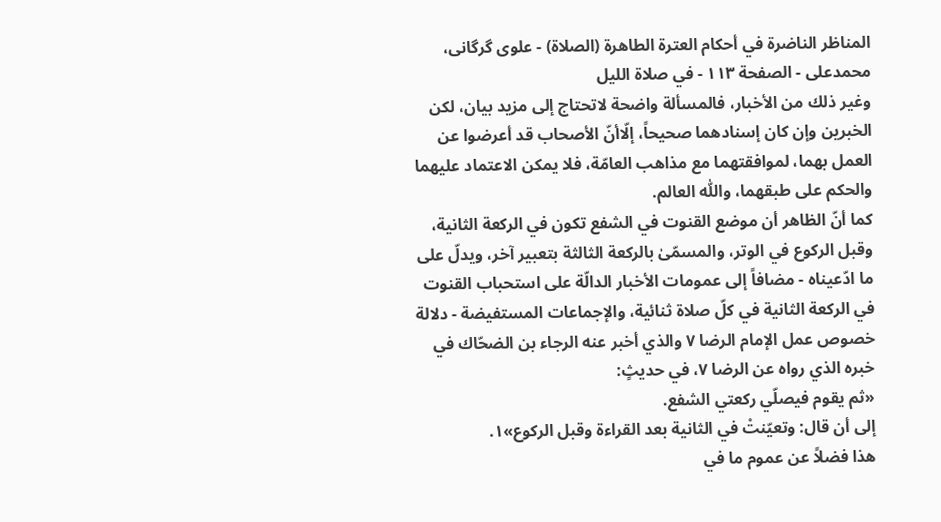المناظر الناضرة في أحکام العترة الطاهرة (الصلاة) - علوی گرگانی، محمدعلی - الصفحة ١١٣ - في صلاة الليل
وغير ذلك من الأخبار، فالمسألة واضحة لاتحتاج إلى مزيد بيان، لكن الخبرين وإن كان إسنادهما صحيحاً، إلّاأنّ الأصحاب قد أعرضوا عن العمل بهما، لموافقتهما مع مذاهب العامّة، فلا يمكن الاعتماد عليهما والحكم على طبقهما، واللّٰه العالم.
كما أنّ الظاهر أن موضع القنوت في الشفع تكون في الركعة الثانية، وقبل الركوع في الوتر، والمسمّىٰ بالركعة الثالثة بتعبير آخر، ويدلّ على ما ادّعيناه - مضافاً إلى عمومات الأخبار الدالّة على استحباب القنوت في الركعة الثانية في كلّ صلاة ثنائية، والإجماعات المستفيضة - دلالة خصوص عمل الإمام الرضا ٧ والذي أخبر عنه الرجاء بن الضحّاك في خبره الذي رواه عن الرضا ٧، في حديثٍ:
«ثم يقوم فيصلّي ركعتي الشفع.
إلى أن قال: وتعيّنتْ في الثانية بعد القراءة وقبل الركوع»١.
هذا فضلاً عن عموم ما في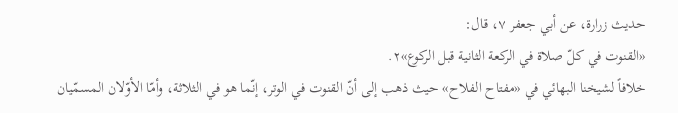حديث زرارة، عن أبي جعفر ٧، قال:
«القنوت في كلّ صلاة في الركعة الثانية قبل الركوع»٢.
خلافاً لشيخنا البهائي في «مفتاح الفلاح» حيث ذهب إلى أنّ القنوت في الوتر، إنّما هو في الثلاثة، وأمّا الأوّلان المسمّيان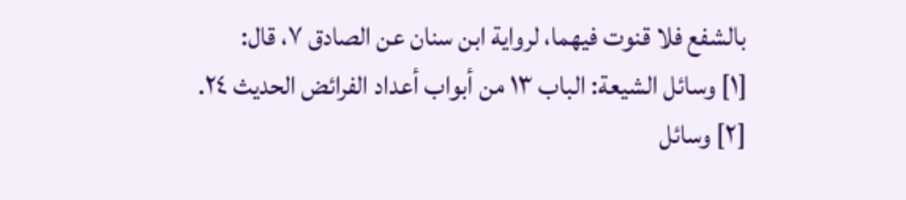بالشفع فلا قنوت فيهما، لرواية ابن سنان عن الصادق ٧، قال:
[١] وسائل الشيعة: الباب ١٣ من أبواب أعداد الفرائض الحديث ٢٤.
[٢] وسائل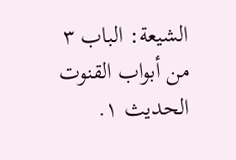الشيعة: الباب ٣ من أبواب القنوت الحديث ١.